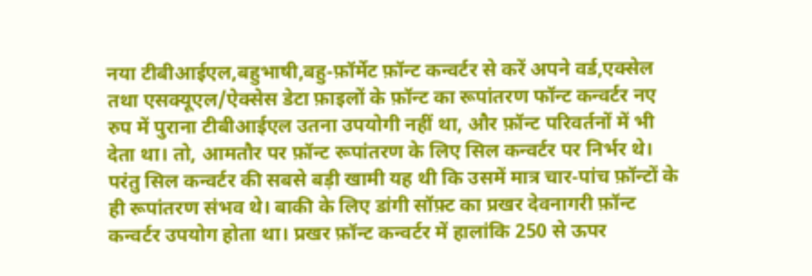नया टीबीआईएल,बहुभाषी,बहु-फ़ॉर्मेट फ़ॉन्ट कन्वर्टर से करें अपने वर्ड,एक्सेल तथा एसक्यूएल/ऐक्सेस डेटा फ़ाइलों के फ़ॉन्ट का रूपांतरण फॉन्ट कन्वर्टर नए रुप में पुराना टीबीआईएल उतना उपयोगी नहीं था, और फ़ॉन्ट परिवर्तनों में भी देता था। तो, आमतौर पर फ़ॉन्ट रूपांतरण के लिए सिल कन्वर्टर पर निर्भर थे। परंतु सिल कन्वर्टर की सबसे बड़ी खामी यह थी कि उसमें मात्र चार-पांच फ़ॉन्टों के ही रूपांतरण संभव थे। बाकी के लिए डांगी सॉफ़्ट का प्रखर देवनागरी फ़ॉन्ट कन्वर्टर उपयोग होता था। प्रखर फ़ॉन्ट कन्वर्टर में हालांकि 250 से ऊपर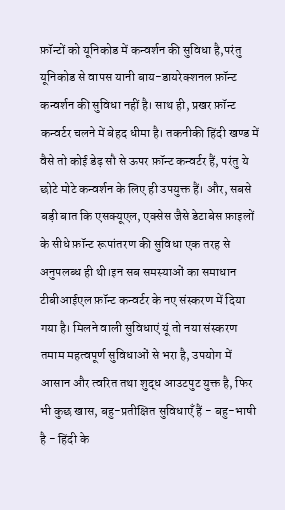फ़ॉन्टों को यूनिकोड में कन्वर्शन की सुविधा है,परंतु यूनिकोड से वापस यानी बाय-डायरेक्शनल फ़ॉन्ट कन्वर्शन की सुविधा नहीं है। साथ ही, प्रखर फ़ॉन्ट कन्वर्टर चलने में बेहद धीमा है। तकनीकी हिंदी खण्ड में वैसे तो कोई डेढ़ सौ से ऊपर फ़ॉन्ट कन्वर्टर हैं, परंतु ये छोटे मोटे कन्वर्शन के लिए ही उपयुक्त हैं। और, सबसे बड़ी बात कि एसक्यूएल, एक्सेस जैसे डेटाबेस फ़ाइलों के सीधे फ़ॉन्ट रूपांतरण की सुविधा एक तरह से अनुपलब्ध ही थी।इन सब समस्याओं का समाधान टीबीआईएल फ़ॉन्ट कन्वर्टर के नए संस्करण में दिया गया है। मिलने वाली सुविधाएं यूं तो नया संस्करण तमाम महत्वपूर्ण सुविधाओं से भरा है, उपयोग में आसान और त्वरित तथा शुद्ध आउटपुट युक्त है, फिर भी कुछ खास, बहु-प्रतीक्षित सुविधाएँ हैं - बहु-भाषी है - हिंदी के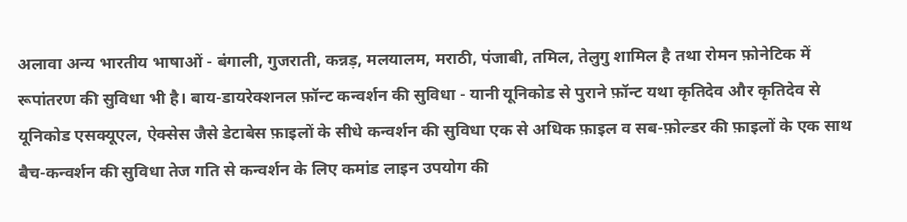अलावा अन्य भारतीय भाषाओं - बंगाली, गुजराती, कन्नड़, मलयालम, मराठी, पंजाबी, तमिल, तेलुगु शामिल है तथा रोमन फ़ोनेटिक में रूपांतरण की सुविधा भी है। बाय-डायरेक्शनल फ़ॉन्ट कन्वर्शन की सुविधा - यानी यूनिकोड से पुराने फ़ॉन्ट यथा कृतिदेव और कृतिदेव से यूनिकोड एसक्यूएल, ऐक्सेस जैसे डेटाबेस फ़ाइलों के सीधे कन्वर्शन की सुविधा एक से अधिक फ़ाइल व सब-फ़ोल्डर की फ़ाइलों के एक साथ बैच-कन्वर्शन की सुविधा तेज गति से कन्वर्शन के लिए कमांड लाइन उपयोग की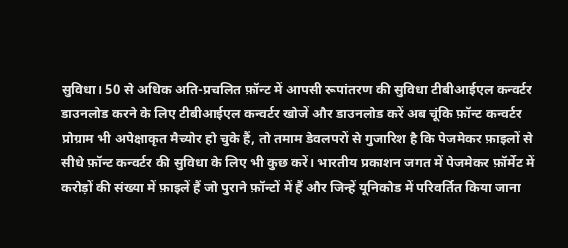सुविधा। 50 से अधिक अति-प्रचलित फ़ॉन्ट में आपसी रूपांतरण की सुविधा टीबीआईएल कन्वर्टर डाउनलोड करने के लिए टीबीआईएल कन्वर्टर खोजें और डाउनलोड करें अब चूंकि फ़ॉन्ट कन्वर्टर प्रोग्राम भी अपेक्षाकृत मैच्योर हो चुके हैं, तो तमाम डेवलपरों से गुजारिश है कि पेजमेकर फ़ाइलों से सीधे फ़ॉन्ट कन्वर्टर की सुविधा के लिए भी कुछ करें। भारतीय प्रकाशन जगत में पेजमेकर फ़ॉर्मेट में करोड़ों की संख्या में फ़ाइलें हैं जो पुराने फ़ॉन्टों में हैं और जिन्हें यूनिकोड में परिवर्तित किया जाना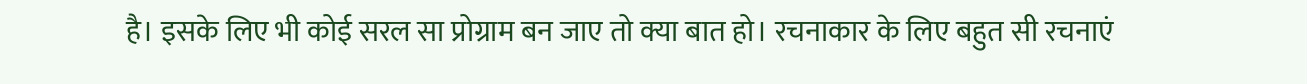है। इसके लिए भी कोई सरल सा प्रोग्राम बन जाए तो क्या बात हो। रचनाकार के लिए बहुत सी रचनाएं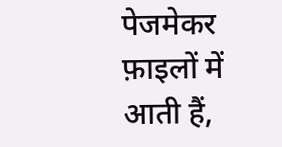पेजमेकर फ़ाइलों में आती हैं,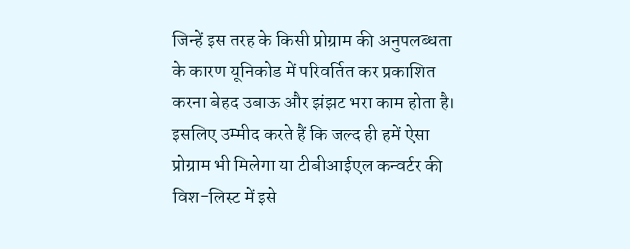जिन्हें इस तरह के किसी प्रोग्राम की अनुपलब्धता के कारण यूनिकोड में परिवर्तित कर प्रकाशित करना बेहद उबाऊ और झंझट भरा काम होता है। इसलिए उम्मीद करते हैं कि जल्द ही हमें ऐसा प्रोग्राम भी मिलेगा या टीबीआईएल कन्वर्टर की विश-लिस्ट में इसे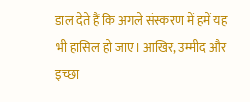डाल देते हैं कि अगले संस्करण में हमें यह भी हासिल हो जाए। आखिर, उम्मीद और इच्छा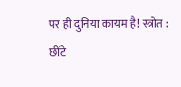पर ही दुनिया कायम है! स्त्रोत : छींटे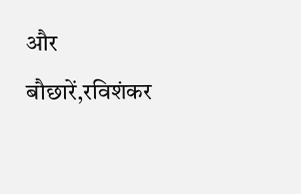और बौछारें,रविशंकर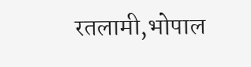रतलामी,भोपाल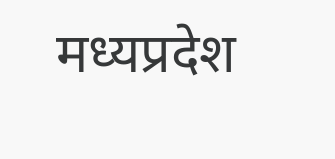मध्यप्रदेश